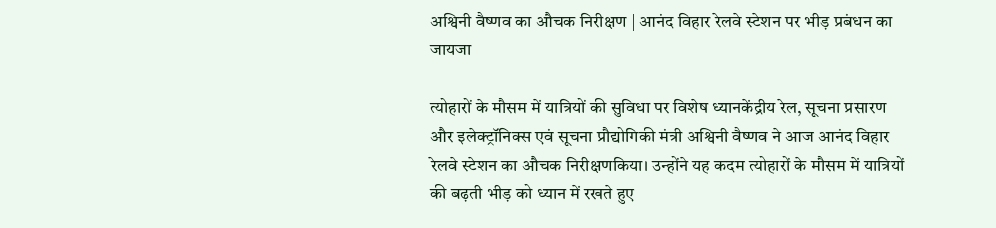अश्विनी वैष्णव का औचक निरीक्षण | आनंद विहार रेलवे स्टेशन पर भीड़ प्रबंधन का जायजा

त्योहारों के मौसम में यात्रियों की सुविधा पर विशेष ध्यानकेंद्रीय रेल, सूचना प्रसारण और इलेक्ट्रॉनिक्स एवं सूचना प्रौद्योगिकी मंत्री अश्विनी वैष्णव ने आज आनंद विहार रेलवे स्टेशन का औचक निरीक्षणकिया। उन्होंने यह कदम त्योहारों के मौसम में यात्रियों की बढ़ती भीड़ को ध्यान में रखते हुए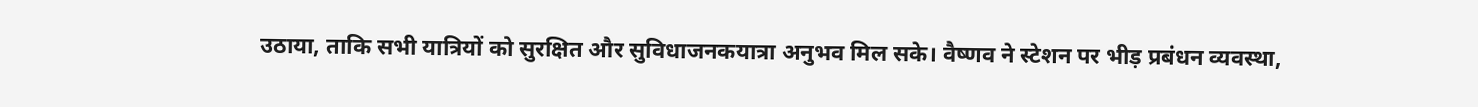उठाया, ताकि सभी यात्रियों को सुरक्षित और सुविधाजनकयात्रा अनुभव मिल सके। वैष्णव ने स्टेशन पर भीड़ प्रबंधन व्यवस्था,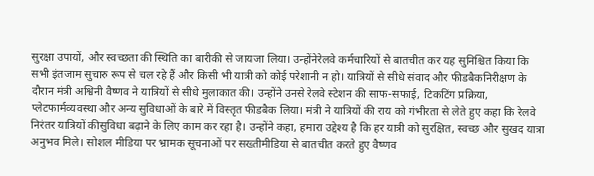सुरक्षा उपायों, और स्वच्छता की स्थिति का बारीकी से जायजा लिया। उन्होंनेरेलवे कर्मचारियों से बातचीत कर यह सुनिश्चित किया कि सभी इंतजाम सुचारु रूप से चल रहे हैं और किसी भी यात्री को कोई परेशानी न हो। यात्रियों से सीधे संवाद और फीडबैकनिरीक्षण के दौरान मंत्री अश्विनी वैष्णव ने यात्रियों से सीधे मुलाकात की। उन्होंने उनसे रेलवे स्टेशन की साफ-सफाई, टिकटिंग प्रक्रिया, प्लेटफार्मव्यवस्था और अन्य सुविधाओं के बारे में विस्तृत फीडबैक लिया। मंत्री ने यात्रियों की राय को गंभीरता से लेते हुए कहा कि रेलवे निरंतर यात्रियों कीसुविधा बढ़ाने के लिए काम कर रहा है। उन्होंने कहा, हमारा उद्देश्य है कि हर यात्री को सुरक्षित, स्वच्छ और सुखद यात्रा अनुभव मिले। सोशल मीडिया पर भ्रामक सूचनाओं पर सख्तीमीडिया से बातचीत करते हुए वैष्णव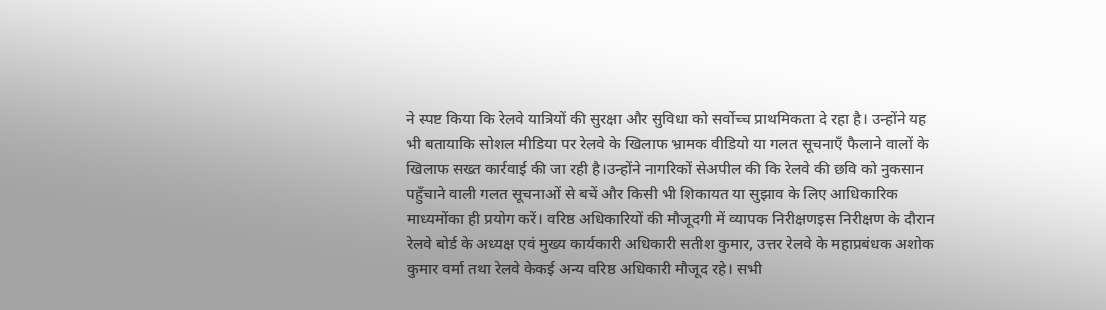ने स्पष्ट किया कि रेलवे यात्रियों की सुरक्षा और सुविधा को सर्वोच्च प्राथमिकता दे रहा है। उन्होंने यह भी बतायाकि सोशल मीडिया पर रेलवे के खिलाफ भ्रामक वीडियो या गलत सूचनाएँ फैलाने वालों के खिलाफ सख्त कार्रवाई की जा रही है।उन्होंने नागरिकों सेअपील की कि रेलवे की छवि को नुकसान पहुँचाने वाली गलत सूचनाओं से बचें और किसी भी शिकायत या सुझाव के लिए आधिकारिक माध्यमोंका ही प्रयोग करें। वरिष्ठ अधिकारियों की मौजूदगी में व्यापक निरीक्षणइस निरीक्षण के दौरान रेलवे बोर्ड के अध्यक्ष एवं मुख्य कार्यकारी अधिकारी सतीश कुमार, उत्तर रेलवे के महाप्रबंधक अशोक कुमार वर्मा तथा रेलवे केकई अन्य वरिष्ठ अधिकारी मौजूद रहे। सभी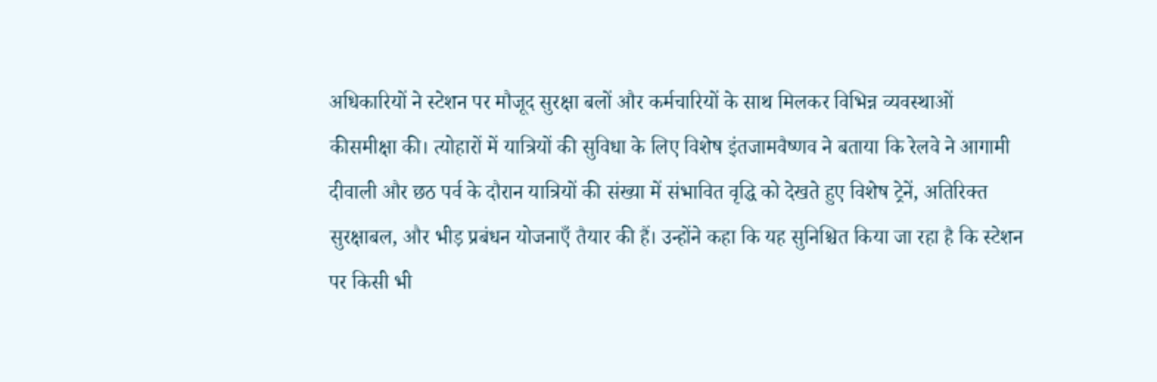अधिकारियों ने स्टेशन पर मौजूद सुरक्षा बलों और कर्मचारियों के साथ मिलकर विभिन्न व्यवस्थाओं कीसमीक्षा की। त्योहारों में यात्रियों की सुविधा के लिए विशेष इंतजामवैष्णव ने बताया कि रेलवे ने आगामी दीवाली और छठ पर्व के दौरान यात्रियों की संख्या में संभावित वृद्धि को देखते हुए विशेष ट्रेनें, अतिरिक्त सुरक्षाबल, और भीड़ प्रबंधन योजनाएँ तैयार की हैं। उन्होंने कहा कि यह सुनिश्चित किया जा रहा है कि स्टेशन पर किसी भी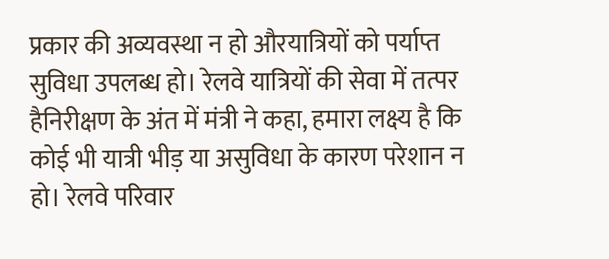प्रकार की अव्यवस्था न हो औरयात्रियों को पर्याप्त सुविधा उपलब्ध हो। रेलवे यात्रियों की सेवा में तत्पर हैनिरीक्षण के अंत में मंत्री ने कहा, हमारा लक्ष्य है कि कोई भी यात्री भीड़ या असुविधा के कारण परेशान न हो। रेलवे परिवार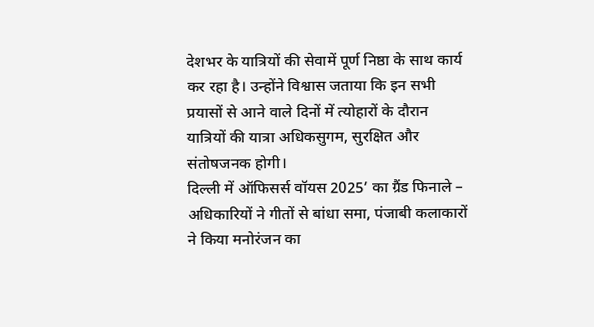देशभर के यात्रियों की सेवामें पूर्ण निष्ठा के साथ कार्य कर रहा है। उन्होंने विश्वास जताया कि इन सभी प्रयासों से आने वाले दिनों में त्योहारों के दौरान यात्रियों की यात्रा अधिकसुगम, सुरक्षित और संतोषजनक होगी।
दिल्ली में ऑफिसर्स वॉयस 2025’ का ग्रैंड फिनाले – अधिकारियों ने गीतों से बांधा समा, पंजाबी कलाकारों ने किया मनोरंजन का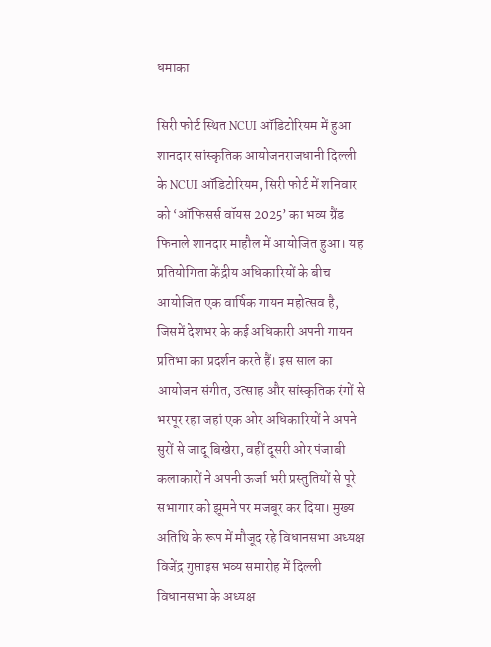धमाका

सिरी फोर्ट स्थित NCUI ऑडिटोरियम में हुआ शानदार सांस्कृतिक आयोजनराजधानी दिल्ली के NCUI ऑडिटोरियम, सिरी फोर्ट में शनिवार को ‘ऑफिसर्स वॉयस 2025’ का भव्य ग्रैंड फिनाले शानदार माहौल में आयोजित हुआ। यह प्रतियोगिता केंद्रीय अधिकारियों के बीच आयोजित एक वार्षिक गायन महोत्सव है, जिसमें देशभर के कई अधिकारी अपनी गायन प्रतिभा का प्रदर्शन करते हैं। इस साल का आयोजन संगीत, उत्साह और सांस्कृतिक रंगों से भरपूर रहा जहां एक ओर अधिकारियों ने अपने सुरों से जादू बिखेरा, वहीं दूसरी ओर पंजाबी कलाकारों ने अपनी ऊर्जा भरी प्रस्तुतियों से पूरे सभागार को झूमने पर मजबूर कर दिया। मुख्य अतिथि के रूप में मौजूद रहे विधानसभा अध्यक्ष विजेंद्र गुप्ताइस भव्य समारोह में दिल्ली विधानसभा के अध्यक्ष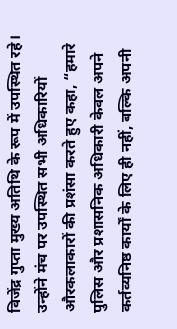विजेंद्र गुप्ता मुख्य अतिथि के रूप में उपस्थित रहे। उन्होंने मंच पर उपस्थित सभी अधिकारियों औरकलाकारों की प्रशंसा करते हुए कहा, “हमारे पुलिस और प्रशासनिक अधिकारी केवल अपने कर्तव्यनिष्ठ कार्यों के लिए ही नहीं, बल्कि अपनी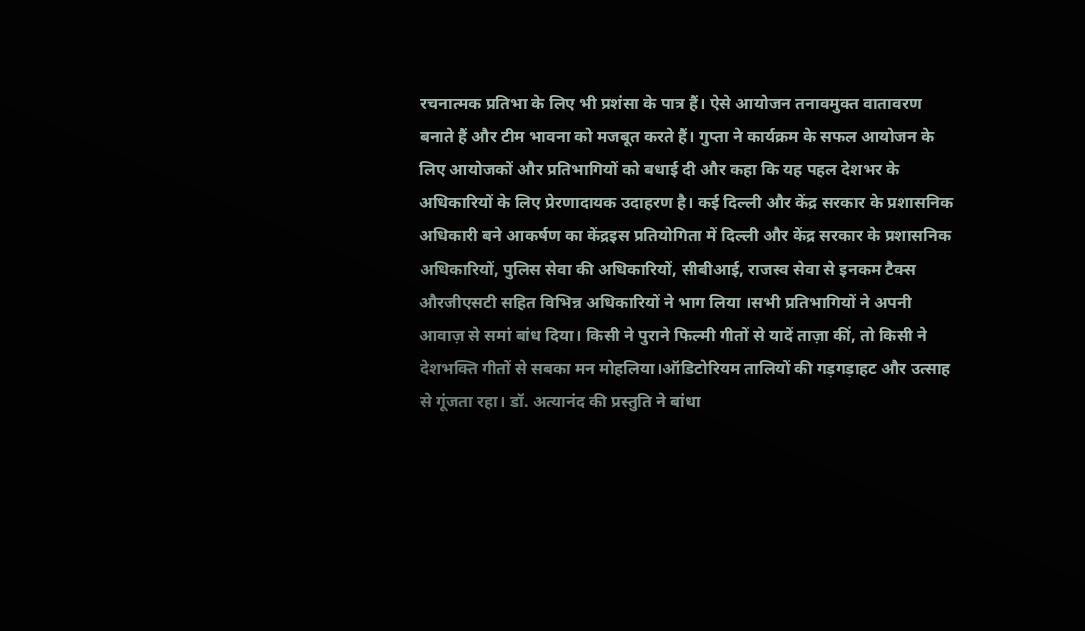रचनात्मक प्रतिभा के लिए भी प्रशंसा के पात्र हैं। ऐसे आयोजन तनावमुक्त वातावरण बनाते हैं और टीम भावना को मजबूत करते हैं। गुप्ता ने कार्यक्रम के सफल आयोजन के लिए आयोजकों और प्रतिभागियों को बधाई दी और कहा कि यह पहल देशभर के अधिकारियों के लिए प्रेरणादायक उदाहरण है। कई दिल्ली और केंद्र सरकार के प्रशासनिक अधिकारी बने आकर्षण का केंद्रइस प्रतियोगिता में दिल्ली और केंद्र सरकार के प्रशासनिक अधिकारियों, पुलिस सेवा की अधिकारियों, सीबीआई, राजस्व सेवा से इनकम टैक्स औरजीएसटी सहित विभिन्न अधिकारियों ने भाग लिया ।सभी प्रतिभागियों ने अपनी आवाज़ से समां बांध दिया। किसी ने पुराने फिल्मी गीतों से यादें ताज़ा कीं, तो किसी ने देशभक्ति गीतों से सबका मन मोहलिया।ऑडिटोरियम तालियों की गड़गड़ाहट और उत्साह से गूंजता रहा। डॉ. अत्यानंद की प्रस्तुति ने बांधा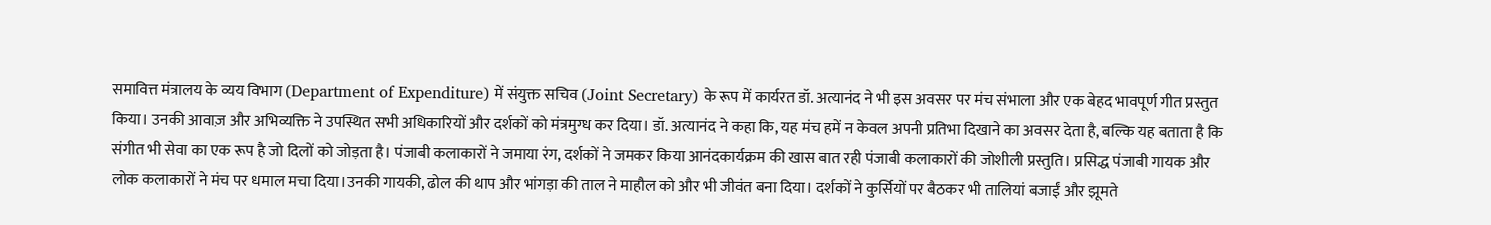समावित्त मंत्रालय के व्यय विभाग (Department of Expenditure) में संयुक्त सचिव (Joint Secretary) के रूप में कार्यरत डॉ. अत्यानंद ने भी इस अवसर पर मंच संभाला और एक बेहद भावपूर्ण गीत प्रस्तुत किया। उनकी आवाज़ और अभिव्यक्ति ने उपस्थित सभी अधिकारियों और दर्शकों को मंत्रमुग्ध कर दिया। डॉ. अत्यानंद ने कहा कि, यह मंच हमें न केवल अपनी प्रतिभा दिखाने का अवसर देता है, बल्कि यह बताता है कि संगीत भी सेवा का एक रूप है जो दिलों को जोड़ता है। पंजाबी कलाकारों ने जमाया रंग, दर्शकों ने जमकर किया आनंदकार्यक्रम की खास बात रही पंजाबी कलाकारों की जोशीली प्रस्तुति। प्रसिद्ध पंजाबी गायक और लोक कलाकारों ने मंच पर धमाल मचा दिया।उनकी गायकी, ढोल की थाप और भांगड़ा की ताल ने माहौल को और भी जीवंत बना दिया। दर्शकों ने कुर्सियों पर बैठकर भी तालियां बजाईं और झूमते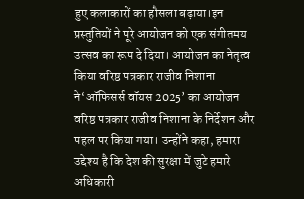हुए कलाकारों का हौसला बढ़ाया।इन प्रस्तुतियों ने पूरे आयोजन को एक संगीतमय उत्सव का रूप दे दिया। आयोजन का नेतृत्व किया वरिष्ठ पत्रकार राजीव निशाना ने‘ऑफिसर्स वॉयस 2025’ का आयोजन वरिष्ठ पत्रकार राजीव निशाना के निर्देशन और पहल पर किया गया। उन्होंने कहा, हमारा उद्देश्य है कि देश की सुरक्षा में जुटे हमारे अधिकारी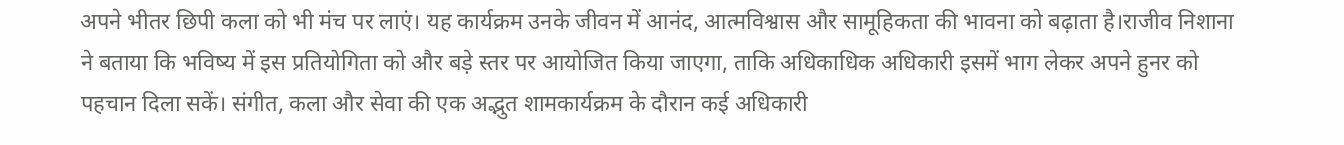अपने भीतर छिपी कला को भी मंच पर लाएं। यह कार्यक्रम उनके जीवन में आनंद, आत्मविश्वास और सामूहिकता की भावना को बढ़ाता है।राजीव निशाना ने बताया कि भविष्य में इस प्रतियोगिता को और बड़े स्तर पर आयोजित किया जाएगा, ताकि अधिकाधिक अधिकारी इसमें भाग लेकर अपने हुनर को पहचान दिला सकें। संगीत, कला और सेवा की एक अद्भुत शामकार्यक्रम के दौरान कई अधिकारी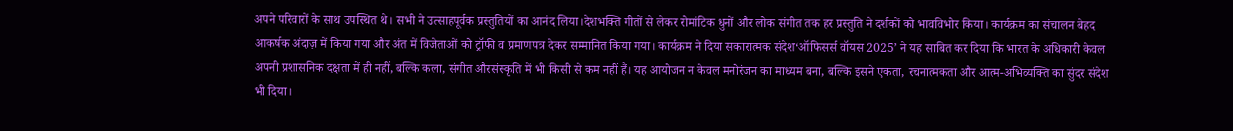अपने परिवारों के साथ उपस्थित थे। सभी ने उत्साहपूर्वक प्रस्तुतियों का आनंद लिया।देशभक्ति गीतों से लेकर रोमांटिक धुनों और लोक संगीत तक हर प्रस्तुति ने दर्शकों को भावविभोर किया। कार्यक्रम का संचालन बेहद आकर्षक अंदाज़ में किया गया और अंत में विजेताओं को ट्रॉफी व प्रमाणपत्र देकर सम्मानित किया गया। कार्यक्रम ने दिया सकारात्मक संदेश‘ऑफिसर्स वॉयस 2025’ ने यह साबित कर दिया कि भारत के अधिकारी केवल अपनी प्रशासनिक दक्षता में ही नहीं, बल्कि कला, संगीत औरसंस्कृति में भी किसी से कम नहीं हैं। यह आयोजन न केवल मनोरंजन का माध्यम बना, बल्कि इसने एकता, रचनात्मकता और आत्म-अभिव्यक्ति का सुंदर संदेश भी दिया।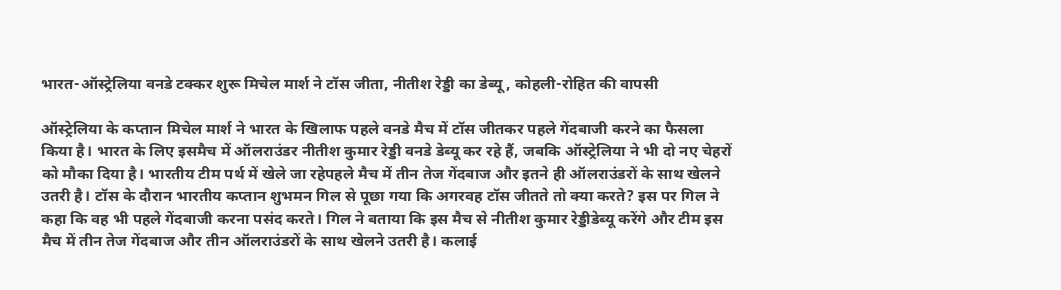भारत-ऑस्ट्रेलिया वनडे टक्कर शुरू मिचेल मार्श ने टॉस जीता, नीतीश रेड्डी का डेब्यू, कोहली-रोहित की वापसी

ऑस्ट्रेलिया के कप्तान मिचेल मार्श ने भारत के खिलाफ पहले वनडे मैच में टॉस जीतकर पहले गेंदबाजी करने का फैसला किया है। भारत के लिए इसमैच में ऑलराउंडर नीतीश कुमार रेड्डी वनडे डेब्यू कर रहे हैं, जबकि ऑस्ट्रेलिया ने भी दो नए चेहरों को मौका दिया है। भारतीय टीम पर्थ में खेले जा रहेपहले मैच में तीन तेज गेंदबाज और इतने ही ऑलराउंडरों के साथ खेलने उतरी है। टॉस के दौरान भारतीय कप्तान शुभमन गिल से पूछा गया कि अगरवह टॉस जीतते तो क्या करते? इस पर गिल ने कहा कि वह भी पहले गेंदबाजी करना पसंद करते। गिल ने बताया कि इस मैच से नीतीश कुमार रेड्डीडेब्यू करेंगे और टीम इस मैच में तीन तेज गेंदबाज और तीन ऑलराउंडरों के साथ खेलने उतरी है। कलाई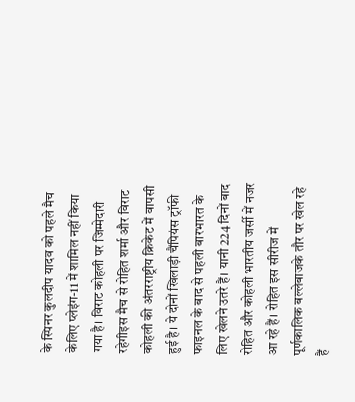के स्पिनर कुलदीप यादव को पहले मैच केलिए प्लेइंग-11 में शामिल नहीं किया गया है। विराट कोहली पर जिम्मेदारी रहेगीइस मैच से रोहित शर्मा और विराट कोहली की अंतरराष्ट्रीय क्रिकेट में वापसी हुई है। ये दोनों खिलाड़ी चैंपियंस ट्रॉफी फाइनल के बाद से पहली बारभारत के लिए खेलने उतरे हैं। यानी 224 दिनों बाद रोहित और कोहली भारतीय जर्सी में नजर आ रहे हैं। रोहित इस सीरीज में पूर्णकालिक बल्लेबाजके तौर पर खेल रहे हैं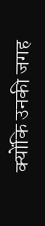क्योंकि उनकी जगह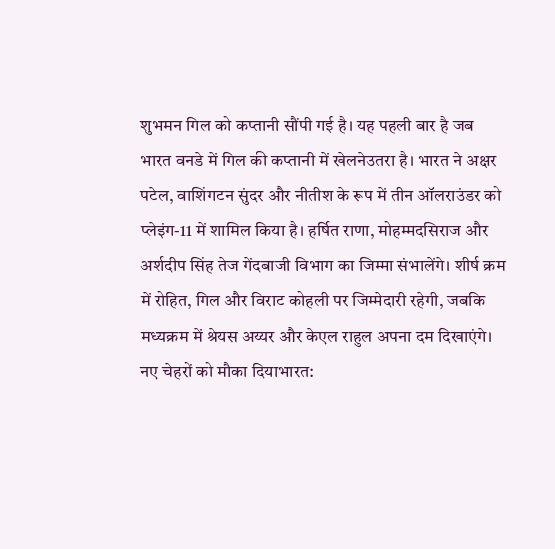शुभमन गिल को कप्तानी सौंपी गई है। यह पहली बार है जब भारत वनडे में गिल की कप्तानी में खेलनेउतरा है। भारत ने अक्षर पटेल, वाशिंगटन सुंदर और नीतीश के रूप में तीन ऑलराउंडर को प्लेइंग-11 में शामिल किया है। हर्षित राणा, मोहम्मदसिराज और अर्शदीप सिंह तेज गेंदबाजी विभाग का जिम्मा संभालेंगे। शीर्ष क्रम में रोहित, गिल और विराट कोहली पर जिम्मेदारी रहेगी, जबकि मध्यक्रम में श्रेयस अय्यर और केएल राहुल अपना दम दिखाएंगे। नए चेहरों को मौका दियाभारत: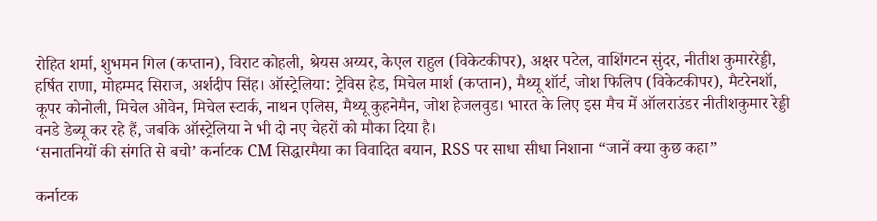रोहित शर्मा, शुभमन गिल (कप्तान), विराट कोहली, श्रेयस अय्यर, केएल राहुल (विकेटकीपर), अक्षर पटेल, वाशिंगटन सुंदर, नीतीश कुमाररेड्डी, हर्षित राणा, मोहम्मद सिराज, अर्शदीप सिंह। ऑस्ट्रेलिया: ट्रेविस हेड, मिचेल मार्श (कप्तान), मैथ्यू शॉर्ट, जोश फिलिप (विकेटकीपर), मैटरेनशॉ, कूपर कोनोली, मिचेल ओवेन, मिचेल स्टार्क, नाथन एलिस, मैथ्यू कुहनेमैन, जोश हेजलवुड। भारत के लिए इस मैच में ऑलराउंडर नीतीशकुमार रेड्डी वनडे डेब्यू कर रहे हैं, जबकि ऑस्ट्रेलिया ने भी दो नए चेहरों को मौका दिया है।
‘सनातनियों की संगति से बचो’ कर्नाटक CM सिद्धारमैया का विवादित बयान, RSS पर साधा सीधा निशाना “जानें क्या कुछ कहा”

कर्नाटक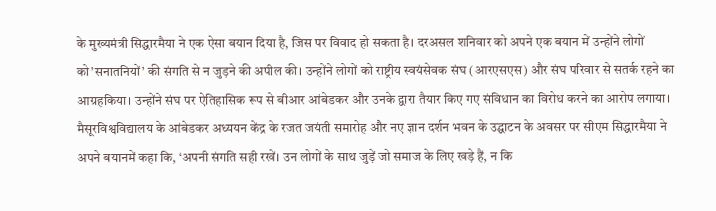के मुख्यमंत्री सिद्धारमैया ने एक ऐसा बयान दिया है, जिस पर विवाद हो सकता है। दरअसल शनिवार को अपने एक बयान में उन्होंने लोगों को’सनातनियों’ की संगति से न जुड़ने की अपील की। उन्होंने लोगों को राष्ट्रीय स्वयंसेवक संघ (आरएसएस) और संघ परिवार से सतर्क रहने का आग्रहकिया। उन्होंने संघ पर ऐतिहासिक रूप से बीआर आंबेडकर और उनके द्वारा तैयार किए गए संविधान का विरोध करने का आरोप लगाया। मैसूरविश्वविद्यालय के आंबेडकर अध्ययन केंद्र के रजत जयंती समारोह और नए ज्ञान दर्शन भवन के उद्घाटन के अवसर पर सीएम सिद्धारमैया ने अपने बयानमें कहा कि, ‘अपनी संगति सही रखें। उन लोगों के साथ जुड़ें जो समाज के लिए खड़े हैं, न कि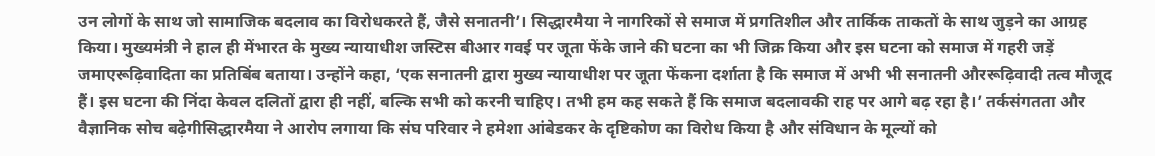उन लोगों के साथ जो सामाजिक बदलाव का विरोधकरते हैं, जैसे सनातनी’। सिद्धारमैया ने नागरिकों से समाज में प्रगतिशील और तार्किक ताकतों के साथ जुड़ने का आग्रह किया। मुख्यमंत्री ने हाल ही मेंभारत के मुख्य न्यायाधीश जस्टिस बीआर गवई पर जूता फेंके जाने की घटना का भी जिक्र किया और इस घटना को समाज में गहरी जड़ें जमाएरूढ़िवादिता का प्रतिबिंब बताया। उन्होंने कहा, ‘एक सनातनी द्वारा मुख्य न्यायाधीश पर जूता फेंकना दर्शाता है कि समाज में अभी भी सनातनी औररूढ़िवादी तत्व मौजूद हैं। इस घटना की निंदा केवल दलितों द्वारा ही नहीं, बल्कि सभी को करनी चाहिए। तभी हम कह सकते हैं कि समाज बदलावकी राह पर आगे बढ़ रहा है।’ तर्कसंगतता और वैज्ञानिक सोच बढ़ेगीसिद्धारमैया ने आरोप लगाया कि संघ परिवार ने हमेशा आंबेडकर के दृष्टिकोण का विरोध किया है और संविधान के मूल्यों को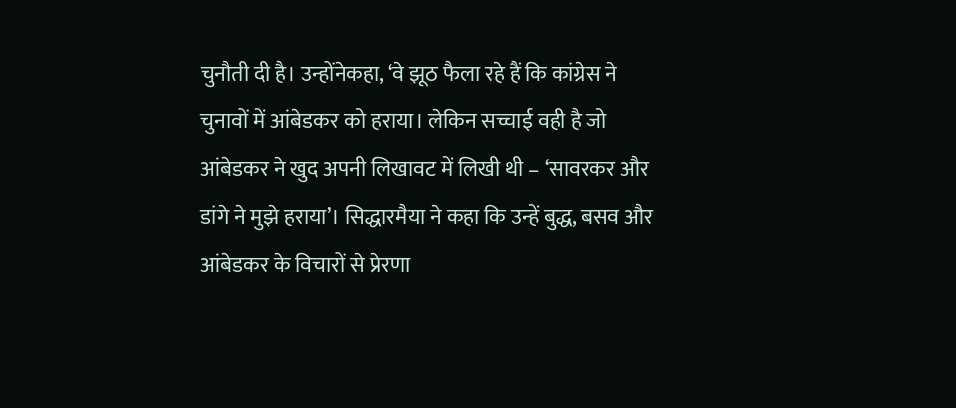चुनौती दी है। उन्होंनेकहा, ‘वे झूठ फैला रहे हैं कि कांग्रेस ने चुनावों में आंबेडकर को हराया। लेकिन सच्चाई वही है जो आंबेडकर ने खुद अपनी लिखावट में लिखी थी – ‘सावरकर और डांगे ने मुझे हराया’। सिद्धारमैया ने कहा कि उन्हें बुद्ध, बसव और आंबेडकर के विचारों से प्रेरणा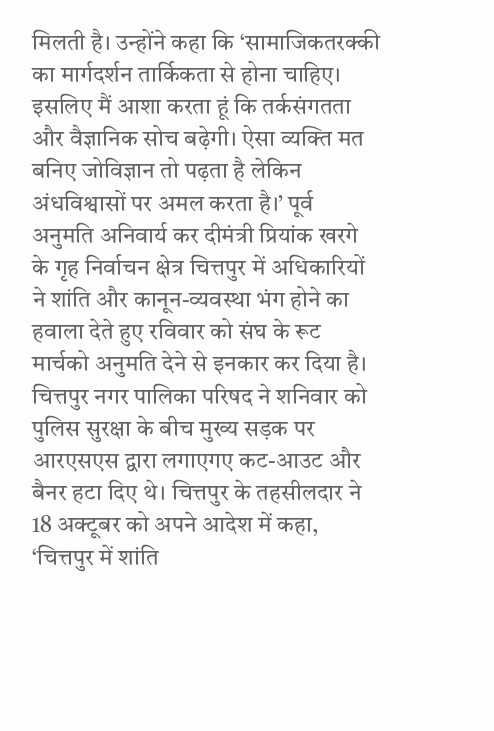मिलती है। उन्होंने कहा कि ‘सामाजिकतरक्की का मार्गदर्शन तार्किकता से होना चाहिए। इसलिए मैं आशा करता हूं कि तर्कसंगतता और वैज्ञानिक सोच बढ़ेगी। ऐसा व्यक्ति मत बनिए जोविज्ञान तो पढ़ता है लेकिन अंधविश्वासों पर अमल करता है।’ पूर्व अनुमति अनिवार्य कर दीमंत्री प्रियांक खरगे के गृह निर्वाचन क्षेत्र चित्तपुर में अधिकारियों ने शांति और कानून-व्यवस्था भंग होने का हवाला देते हुए रविवार को संघ के रूट मार्चको अनुमति देने से इनकार कर दिया है। चित्तपुर नगर पालिका परिषद ने शनिवार को पुलिस सुरक्षा के बीच मुख्य सड़क पर आरएसएस द्वारा लगाएगए कट-आउट और बैनर हटा दिए थे। चित्तपुर के तहसीलदार ने 18 अक्टूबर को अपने आदेश में कहा, ‘चित्तपुर में शांति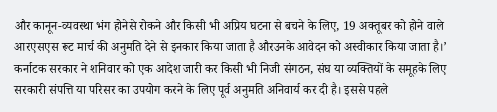और कानून-व्यवस्था भंग होनेसे रोकने और किसी भी अप्रिय घटना से बचने के लिए, 19 अक्तूबर को होने वाले आरएसएस रूट मार्च की अनुमति देने से इनकार किया जाता है औरउनके आवेदन को अस्वीकार किया जाता है।’ कर्नाटक सरकार ने शनिवार को एक आदेश जारी कर किसी भी निजी संगठन, संघ या व्यक्तियों के समूहके लिए सरकारी संपत्ति या परिसर का उपयोग करने के लिए पूर्व अनुमति अनिवार्य कर दी है। इससे पहले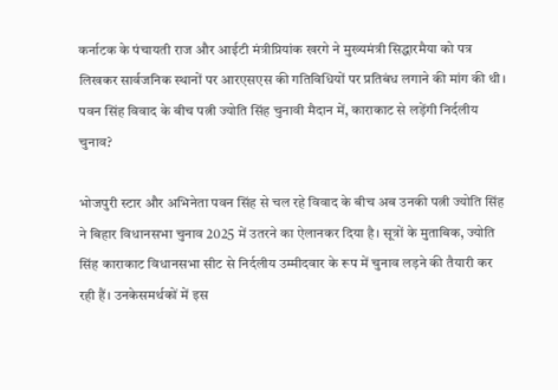कर्नाटक के पंचायती राज और आईटी मंत्रीप्रियांक खरगे ने मुख्यमंत्री सिद्धारमैया को पत्र लिखकर सार्वजनिक स्थानों पर आरएसएस की गतिविधियों पर प्रतिबंध लगाने की मांग की थी।
पवन सिंह विवाद के बीच पत्नी ज्योति सिंह चुनावी मैदान में, काराकाट से लड़ेंगी निर्दलीय चुनाव?

भोजपुरी स्टार और अभिनेता पवन सिंह से चल रहे विवाद के बीच अब उनकी पत्नी ज्योति सिंह ने बिहार विधानसभा चुनाव 2025 में उतरने का ऐलानकर दिया है। सूत्रों के मुताबिक, ज्योति सिंह काराकाट विधानसभा सीट से निर्दलीय उम्मीदवार के रूप में चुनाव लड़ने की तैयारी कर रही हैं। उनकेसमर्थकों में इस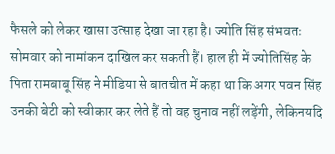फैसले को लेकर खासा उत्साह देखा जा रहा है। ज्योति सिंह संभवतः सोमवार को नामांकन दाखिल कर सकती हैं। हाल ही में ज्योतिसिंह के पिता रामबाबू सिंह ने मीडिया से बातचीत में कहा था कि अगर पवन सिंह उनकी बेटी को स्वीकार कर लेते हैं तो वह चुनाव नहीं लड़ेंगी, लेकिनयदि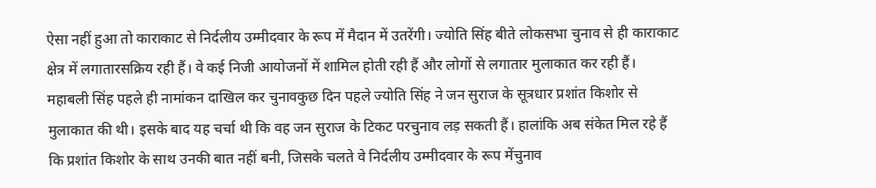ऐसा नहीं हुआ तो काराकाट से निर्दलीय उम्मीदवार के रूप में मैदान में उतरेंगी। ज्योति सिंह बीते लोकसभा चुनाव से ही काराकाट क्षेत्र में लगातारसक्रिय रही हैं। वे कई निजी आयोजनों में शामिल होती रही हैं और लोगों से लगातार मुलाकात कर रही हैं। महाबली सिंह पहले ही नामांकन दाखिल कर चुनावकुछ दिन पहले ज्योति सिंह ने जन सुराज के सूत्रधार प्रशांत किशोर से मुलाकात की थी। इसके बाद यह चर्चा थी कि वह जन सुराज के टिकट परचुनाव लड़ सकती हैं। हालांकि अब संकेत मिल रहे हैं कि प्रशांत किशोर के साथ उनकी बात नहीं बनी, जिसके चलते वे निर्दलीय उम्मीदवार के रूप मेंचुनाव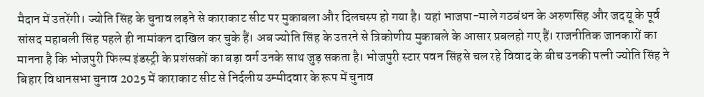मैदान में उतरेंगी। ज्योति सिंह के चुनाव लड़ने से काराकाट सीट पर मुकाबला और दिलचस्प हो गया है। यहां भाजपा-माले गठबंधन के अरुणसिंह और जदयू के पूर्व सांसद महाबली सिंह पहले ही नामांकन दाखिल कर चुके हैं। अब ज्योति सिंह के उतरने से त्रिकोणीय मुकाबले के आसार प्रबलहो गए हैं। राजनीतिक जानकारों का मानना है कि भोजपुरी फिल्म इंडस्ट्री के प्रशंसकों का बड़ा वर्ग उनके साथ जुड़ सकता है। भोजपुरी स्टार पवन सिंहसे चल रहे विवाद के बीच उनकी पत्नी ज्योति सिंह ने बिहार विधानसभा चुनाव 2025 में काराकाट सीट से निर्दलीय उम्मीदवार के रूप में चुनाव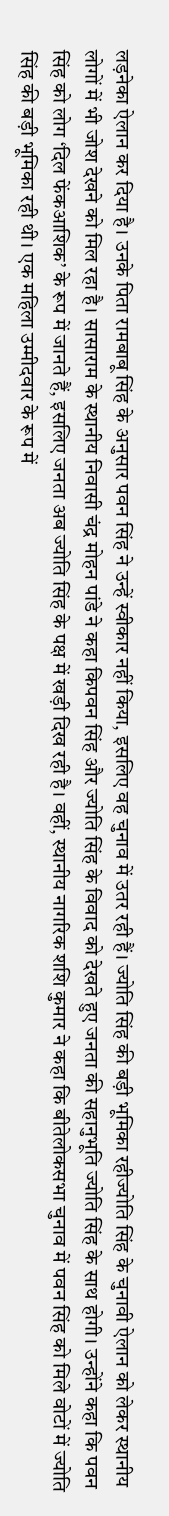लड़नेका ऐलान कर दिया है। उनके पिता रामबाबू सिंह के अनुसार पवन सिंह ने उन्हें स्वीकार नहीं किया, इसलिए वह चुनाव में उतर रही हैं। ज्योति सिंह की बड़ी भूमिका रहीज्योति सिंह के चुनावी ऐलान को लेकर स्थानीय लोगों में भी जोश देखने को मिल रहा है। सासाराम के स्थानीय निवासी चंद्र मोहन पांडे ने कहा किपवन सिंह और ज्योति सिंह के विवाद को देखते हुए जनता की सहानुभूति ज्योति सिंह के साथ होगी। उन्होंने कहा कि पवन सिंह को लोग ‘दिल फेंकआशिक’ के रूप में जानते हैं, इसलिए जनता अब ज्योति सिंह के पक्ष में खड़ी दिख रही है। वहीं, स्थानीय नागरिक शशि कुमार ने कहा कि बीतेलोकसभा चुनाव में पवन सिंह को मिले वोटों में ज्योति सिंह की बड़ी भूमिका रही थी। एक महिला उम्मीदवार के रूप में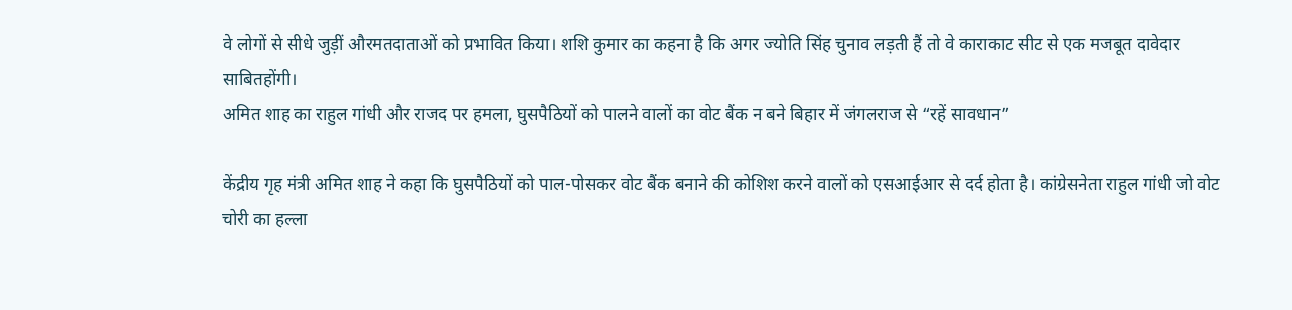वे लोगों से सीधे जुड़ीं औरमतदाताओं को प्रभावित किया। शशि कुमार का कहना है कि अगर ज्योति सिंह चुनाव लड़ती हैं तो वे काराकाट सीट से एक मजबूत दावेदार साबितहोंगी।
अमित शाह का राहुल गांधी और राजद पर हमला, घुसपैठियों को पालने वालों का वोट बैंक न बने बिहार में जंगलराज से “रहें सावधान”

केंद्रीय गृह मंत्री अमित शाह ने कहा कि घुसपैठियों को पाल-पोसकर वोट बैंक बनाने की कोशिश करने वालों को एसआईआर से दर्द होता है। कांग्रेसनेता राहुल गांधी जो वोट चोरी का हल्ला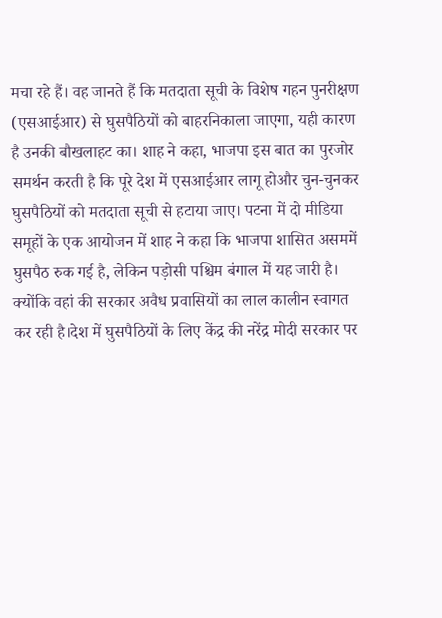मचा रहे हैं। वह जानते हैं कि मतदाता सूची के विशेष गहन पुनरीक्षण (एसआईआर) से घुसपैठियों को बाहरनिकाला जाएगा, यही कारण है उनकी बौखलाहट का। शाह ने कहा, भाजपा इस बात का पुरजोर समर्थन करती है कि पूरे देश में एसआईआर लागू होऔर चुन-चुनकर घुसपैठियों को मतदाता सूची से हटाया जाए। पटना में दो मीडिया समूहों के एक आयोजन में शाह ने कहा कि भाजपा शासित असममें घुसपैठ रुक गई है, लेकिन पड़ोसी पश्चिम बंगाल में यह जारी है। क्योंकि वहां की सरकार अवैध प्रवासियों का लाल कालीन स्वागत कर रही है।देश में घुसपैठियों के लिए केंद्र की नरेंद्र मोदी सरकार पर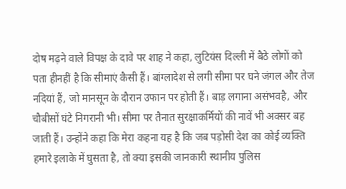दोष मढ़ने वाले विपक्ष के दावे पर शाह ने कहा, लुटियंस दिल्ली में बैठे लोगों को पता हीनहीं है कि सीमाएं कैसी हैं। बांग्लादेश से लगी सीमा पर घने जंगल और तेज नदियां हैं, जो मानसून के दौरान उफान पर होती हैं। बाड़ लगाना असंभवहै, और चौबीसों घंटे निगरानी भी। सीमा पर तैनात सुरक्षाकर्मियों की नावें भी अक्सर बह जाती हैं। उन्होंने कहा कि मेरा कहना यह है कि जब पड़ोसी देश का कोई व्यक्ति हमारे इलाके में घुसता है, तो क्या इसकी जानकारी स्थानीय पुलिस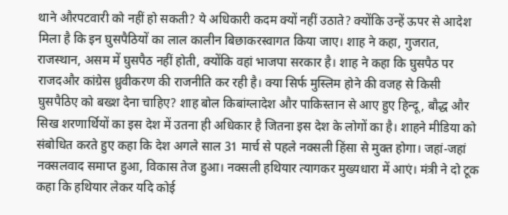थाने औरपटवारी को नहीं हो सकती? ये अधिकारी कदम क्यों नहीं उठाते? क्योंकि उन्हें ऊपर से आदेश मिला है कि इन घुसपैठियों का लाल कालीन बिछाकरस्वागत किया जाए। शाह ने कहा, गुजरात, राजस्थान, असम में घुसपैठ नहीं होती, क्योंकि वहां भाजपा सरकार है। शाह ने कहा कि घुसपैठ पर राजदऔर कांग्रेस ध्रुवीकरण की राजनीति कर रही है। क्या सिर्फ मुस्लिम होने की वजह से किसी घुसपैठिए को बख्श देना चाहिए? शाह बोल किबांग्लादेश और पाकिस्तान से आए हुए हिन्दू, बौद्ध और सिख शरणार्थियों का इस देश में उतना ही अधिकार है जितना इस देश के लोगों का है। शाहने मीडिया को संबोधित करते हुए कहा कि देश अगले साल 31 मार्च से पहले नक्सली हिंसा से मुक्त होगा। जहां-जहां नक्सलवाद समाप्त हुआ, विकास तेज हुआ। नक्सली हथियार त्यागकर मुख्यधारा में आएं। मंत्री ने दो टूक कहा कि हथियार लेकर यदि कोई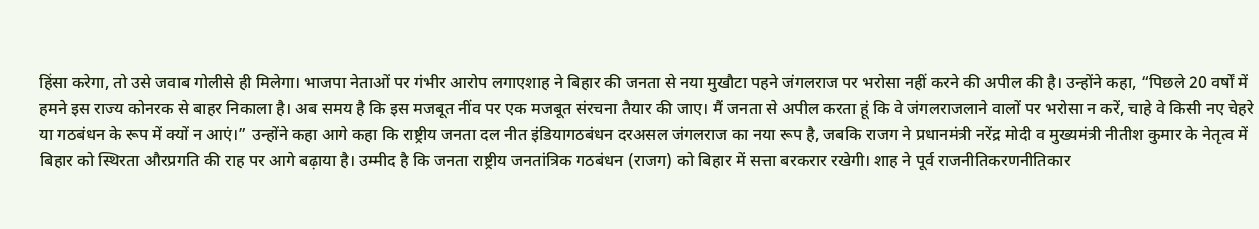हिंसा करेगा, तो उसे जवाब गोलीसे ही मिलेगा। भाजपा नेताओं पर गंभीर आरोप लगाएशाह ने बिहार की जनता से नया मुखौटा पहने जंगलराज पर भरोसा नहीं करने की अपील की है। उन्होंने कहा, “पिछले 20 वर्षों में हमने इस राज्य कोनरक से बाहर निकाला है। अब समय है कि इस मजबूत नींव पर एक मजबूत संरचना तैयार की जाए। मैं जनता से अपील करता हूं कि वे जंगलराजलाने वालों पर भरोसा न करें, चाहे वे किसी नए चेहरे या गठबंधन के रूप में क्यों न आएं।” उन्होंने कहा आगे कहा कि राष्ट्रीय जनता दल नीत इंडियागठबंधन दरअसल जंगलराज का नया रूप है, जबकि राजग ने प्रधानमंत्री नरेंद्र मोदी व मुख्यमंत्री नीतीश कुमार के नेतृत्व में बिहार को स्थिरता औरप्रगति की राह पर आगे बढ़ाया है। उम्मीद है कि जनता राष्ट्रीय जनतांत्रिक गठबंधन (राजग) को बिहार में सत्ता बरकरार रखेगी। शाह ने पूर्व राजनीतिकरणनीतिकार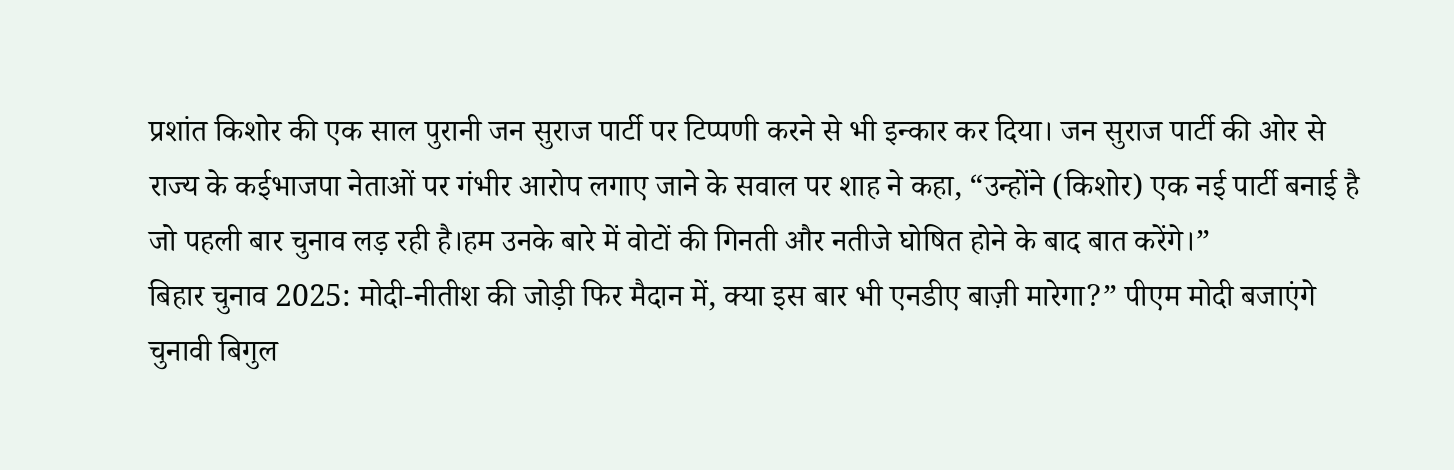प्रशांत किशोर की एक साल पुरानी जन सुराज पार्टी पर टिप्पणी करने से भी इन्कार कर दिया। जन सुराज पार्टी की ओर से राज्य के कईभाजपा नेताओं पर गंभीर आरोप लगाए जाने के सवाल पर शाह ने कहा, “उन्होंने (किशोर) एक नई पार्टी बनाई है जो पहली बार चुनाव लड़ रही है।हम उनके बारे में वोटों की गिनती और नतीजे घोषित होने के बाद बात करेंगे।”
बिहार चुनाव 2025: मोदी-नीतीश की जोड़ी फिर मैदान में, क्या इस बार भी एनडीए बाज़ी मारेगा?” पीएम मोदी बजाएंगे चुनावी बिगुल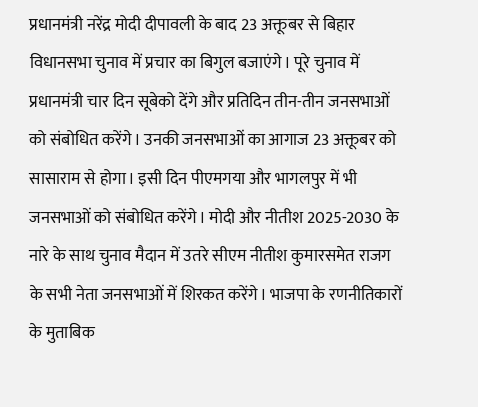प्रधानमंत्री नरेंद्र मोदी दीपावली के बाद 23 अक्तूबर से बिहार विधानसभा चुनाव में प्रचार का बिगुल बजाएंगे। पूरे चुनाव में प्रधानमंत्री चार दिन सूबेको देंगे और प्रतिदिन तीन-तीन जनसभाओं को संबोधित करेंगे। उनकी जनसभाओं का आगाज 23 अक्तूबर को सासाराम से होगा। इसी दिन पीएमगया और भागलपुर में भी जनसभाओं को संबोधित करेंगे। मोदी और नीतीश 2025-2030 के नारे के साथ चुनाव मैदान में उतरे सीएम नीतीश कुमारसमेत राजग के सभी नेता जनसभाओं में शिरकत करेंगे। भाजपा के रणनीतिकारों के मुताबिक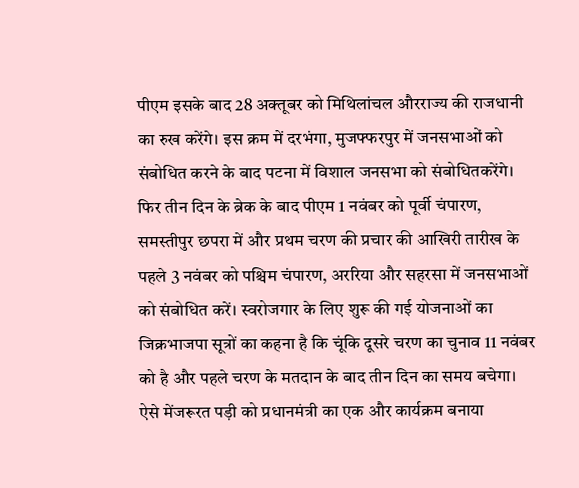पीएम इसके बाद 28 अक्तूबर को मिथिलांचल औरराज्य की राजधानी का रुख करेंगे। इस क्रम में दरभंगा, मुजफ्फरपुर में जनसभाओं को संबोधित करने के बाद पटना में विशाल जनसभा को संबोधितकरेंगे। फिर तीन दिन के ब्रेक के बाद पीएम 1 नवंबर को पूर्वी चंपारण, समस्तीपुर छपरा में और प्रथम चरण की प्रचार की आखिरी तारीख के पहले 3 नवंबर को पश्चिम चंपारण, अररिया और सहरसा में जनसभाओं को संबोधित करें। स्वरोजगार के लिए शुरू की गई योजनाओं का जिक्रभाजपा सूत्रों का कहना है कि चूंकि दूसरे चरण का चुनाव 11 नवंबर को है और पहले चरण के मतदान के बाद तीन दिन का समय बचेगा। ऐसे मेंजरूरत पड़ी को प्रधानमंत्री का एक और कार्यक्रम बनाया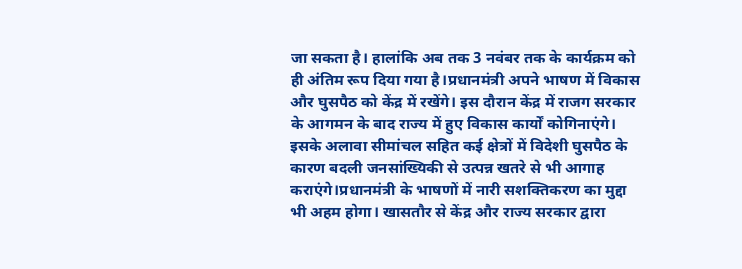जा सकता है। हालांकि अब तक 3 नवंबर तक के कार्यक्रम को ही अंतिम रूप दिया गया है।प्रधानमंत्री अपने भाषण में विकास और घुसपैठ को केंद्र में रखेंगे। इस दौरान केंद्र में राजग सरकार के आगमन के बाद राज्य में हुए विकास कार्यों कोगिनाएंगे। इसके अलावा सीमांचल सहित कई क्षेत्रों में विदेशी घुसपैठ के कारण बदली जनसांख्यिकी से उत्पन्न खतरे से भी आगाह कराएंगे।प्रधानमंत्री के भाषणों में नारी सशक्तिकरण का मुद्दा भी अहम होगा। खासतौर से केंद्र और राज्य सरकार द्वारा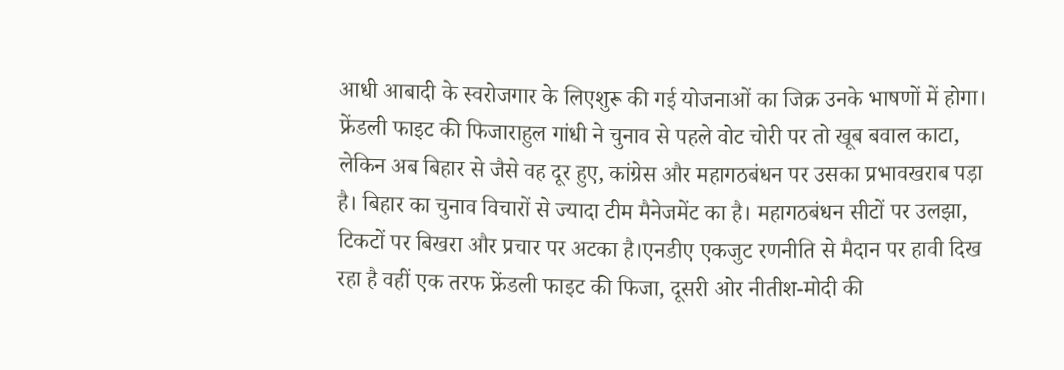आधी आबादी के स्वरोजगार के लिएशुरू की गई योजनाओं का जिक्र उनके भाषणों में होगा। फ्रेंडली फाइट की फिजाराहुल गांधी ने चुनाव से पहले वोट चोरी पर तो खूब बवाल काटा, लेकिन अब बिहार से जैसे वह दूर हुए, कांग्रेस और महागठबंधन पर उसका प्रभावखराब पड़ा है। बिहार का चुनाव विचारों से ज्यादा टीम मैनेजमेंट का है। महागठबंधन सीटों पर उलझा, टिकटों पर बिखरा और प्रचार पर अटका है।एनडीए एकजुट रणनीति से मैदान पर हावी दिख रहा है वहीं एक तरफ फ्रेंडली फाइट की फिजा, दूसरी ओर नीतीश-मोदी की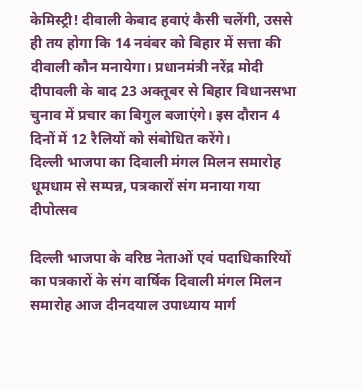केमिस्ट्री! दीवाली केबाद हवाएं कैसी चलेंगी, उससे ही तय होगा कि 14 नवंबर को बिहार में सत्ता की दीवाली कौन मनायेगा। प्रधानमंत्री नरेंद्र मोदी दीपावली के बाद 23 अक्तूबर से बिहार विधानसभा चुनाव में प्रचार का बिगुल बजाएंगे। इस दौरान 4 दिनों में 12 रैलियों को संबोधित करेंगे।
दिल्ली भाजपा का दिवाली मंगल मिलन समारोह धूमधाम से सम्पन्न, पत्रकारों संग मनाया गया दीपोत्सव

दिल्ली भाजपा के वरिष्ठ नेताओं एवं पदाधिकारियों का पत्रकारों के संग वार्षिक दिवाली मंगल मिलन समारोह आज दीनदयाल उपाध्याय मार्ग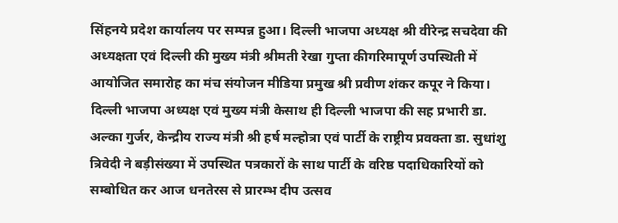सिंहनये प्रदेश कार्यालय पर सम्पन्न हुआ। दिल्ली भाजपा अध्यक्ष श्री वीरेन्द्र सचदेवा की अध्यक्षता एवं दिल्ली की मुख्य मंत्री श्रीमती रेखा गुप्ता कीगरिमापूर्ण उपस्थिती में आयोजित समारोह का मंच संयोजन मीडिया प्रमुख श्री प्रवीण शंकर कपूर ने किया। दिल्ली भाजपा अध्यक्ष एवं मुख्य मंत्री केसाथ ही दिल्ली भाजपा की सह प्रभारी डा. अल्का गुर्जर, केन्द्रीय राज्य मंत्री श्री हर्ष मल्होत्रा एवं पार्टी के राष्ट्रीय प्रवक्ता डा. सुधांशु त्रिवेदी ने बड़ीसंख्या में उपस्थित पत्रकारों के साथ पार्टी के वरिष्ठ पदाधिकारियों को सम्बोधित कर आज धनतेरस से प्रारम्भ दीप उत्सव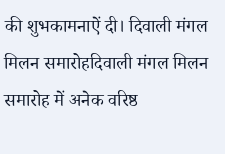की शुभकामनाऐं दी। दिवाली मंगल मिलन समारोहदिवाली मंगल मिलन समारोह में अनेक वरिष्ठ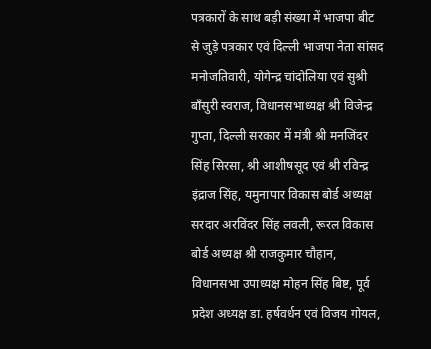पत्रकारों के साथ बड़ी संख्या में भाजपा बीट से जुड़े पत्रकार एवं दिल्ली भाजपा नेता सांसद मनोजतिवारी, योगेन्द्र चांदोलिया एवं सुश्री बाँसुरी स्वराज, विधानसभाध्यक्ष श्री विजेन्द्र गुप्ता, दिल्ली सरकार में मंत्री श्री मनजिंदर सिंह सिरसा, श्री आशीषसूद एवं श्री रविन्द्र इंद्राज सिंह, यमुनापार विकास बोर्ड अध्यक्ष सरदार अरविंदर सिंह लवली, रूरल विकास बोर्ड अध्यक्ष श्री राजकुमार चौहान, विधानसभा उपाध्यक्ष मोहन सिंह बिष्ट, पूर्व प्रदेश अध्यक्ष डा. हर्षवर्धन एवं विजय गोयल,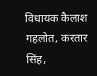विधायक कैलाश गहलोत, करतार सिंह,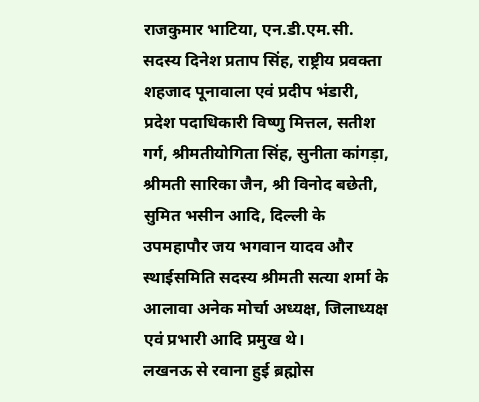राजकुमार भाटिया, एन.डी.एम.सी. सदस्य दिनेश प्रताप सिंह, राष्ट्रीय प्रवक्ता शहजाद पूनावाला एवं प्रदीप भंडारी, प्रदेश पदाधिकारी विष्णु मित्तल, सतीश गर्ग, श्रीमतीयोगिता सिंह, सुनीता कांगड़ा, श्रीमती सारिका जैन, श्री विनोद बछेती, सुमित भसीन आदि, दिल्ली के उपमहापौर जय भगवान यादव और स्थाईसमिति सदस्य श्रीमती सत्या शर्मा के आलावा अनेक मोर्चा अध्यक्ष, जिलाध्यक्ष एवं प्रभारी आदि प्रमुख थे।
लखनऊ से रवाना हुई ब्रह्मोस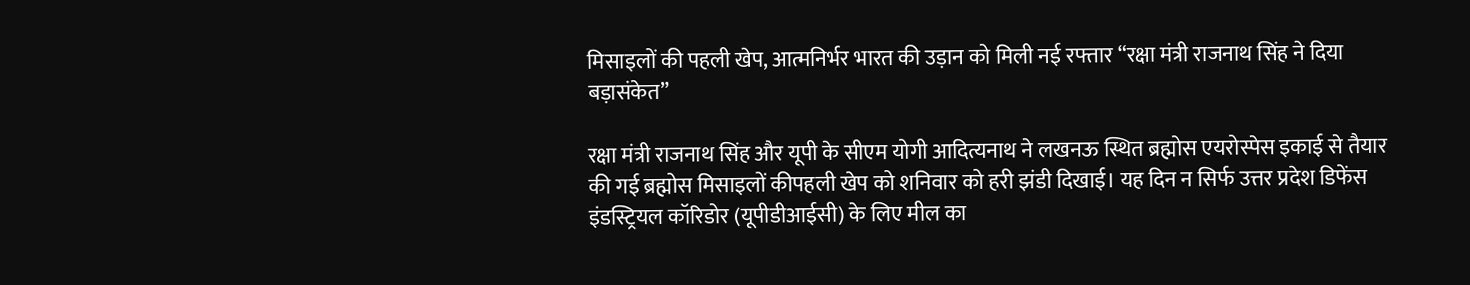मिसाइलों की पहली खेप, आत्मनिर्भर भारत की उड़ान को मिली नई रफ्तार “रक्षा मंत्री राजनाथ सिंह ने दिया बड़ासंकेत”

रक्षा मंत्री राजनाथ सिंह और यूपी के सीएम योगी आदित्यनाथ ने लखनऊ स्थित ब्रह्मोस एयरोस्पेस इकाई से तैयार की गई ब्रह्मोस मिसाइलों कीपहली खेप को शनिवार को हरी झंडी दिखाई। यह दिन न सिर्फ उत्तर प्रदेश डिफेंस इंडस्ट्रियल कॉरिडोर (यूपीडीआईसी) के लिए मील का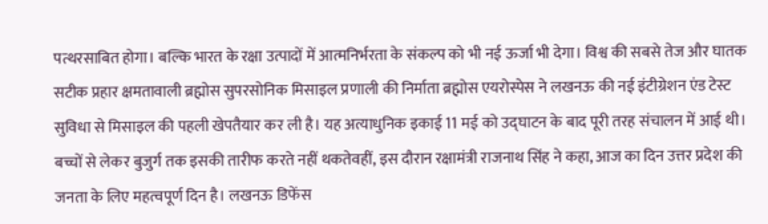पत्थरसाबित होगा। बल्कि भारत के रक्षा उत्पादों में आत्मनिर्भरता के संकल्प को भी नई ऊर्जा भी देगा। विश्व की सबसे तेज और घातक सटीक प्रहार क्षमतावाली ब्रह्मोस सुपरसोनिक मिसाइल प्रणाली की निर्माता ब्रह्मोस एयरोस्पेस ने लखनऊ की नई इंटीग्रेशन एंड टेस्ट सुविधा से मिसाइल की पहली खेपतैयार कर ली है। यह अत्याधुनिक इकाई 11 मई को उद्घाटन के बाद पूरी तरह संचालन में आई थी। बच्चों से लेकर बुजुर्ग तक इसकी तारीफ करते नहीं थकतेवहीं, इस दौरान रक्षामंत्री राजनाथ सिंह ने कहा, आज का दिन उत्तर प्रदेश की जनता के लिए महत्वपूर्ण दिन है। लखनऊ डिफेंस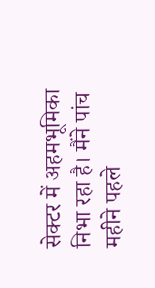सेक्टर में अहमभूमिका निभा रहा है। मैंने पांच महीने पहले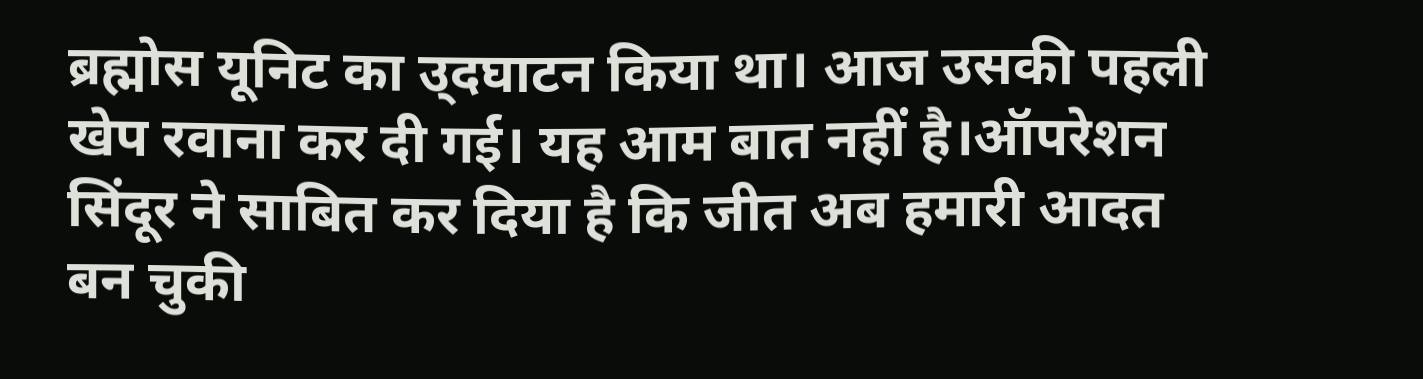ब्रह्मोस यूनिट का उ्दघाटन किया था। आज उसकी पहली खेप रवाना कर दी गई। यह आम बात नहीं है।ऑपरेशन सिंदूर ने साबित कर दिया है कि जीत अब हमारी आदत बन चुकी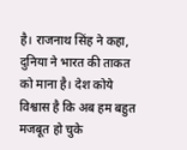है। राजनाथ सिंह ने कहा, दुनिया ने भारत की ताकत को माना है। देश कोये विश्वास है कि अब हम बहुत मजबूत हो चुके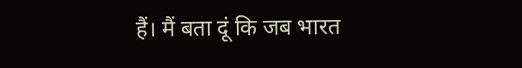हैं। मैं बता दूं कि जब भारत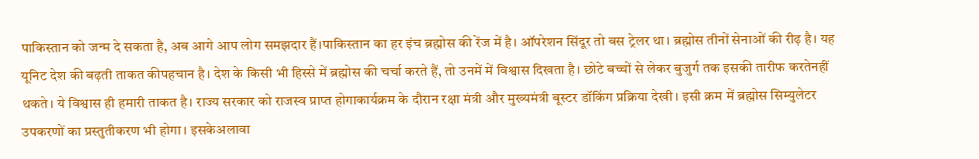पाकिस्तान को जन्म दे सकता है, अब आगे आप लोग समझदार हैं।पाकिस्तान का हर इंच ब्रह्मोस की रेंज में है। ऑपरेशन सिंदूर तो बस ट्रेलर था। ब्रह्मोस तीनों सेनाओं की रीढ़ है। यह यूनिट देश की बढ़ती ताकत कीपहचान है। देश के किसी भी हिस्से में ब्रह्मोस की चर्चा करते हैं, तो उनमें में विश्वास दिखता है। छोटे बच्चों से लेकर बुजुर्ग तक इसकी तारीफ करतेनहीं थकते। ये विश्वास ही हमारी ताकत है। राज्य सरकार को राजस्व प्राप्त होगाकार्यक्रम के दौरान रक्षा मंत्री और मुख्यमंत्री बूस्टर डॉकिंग प्रक्रिया देखी। इसी क्रम में ब्रह्मोस सिम्युलेटर उपकरणों का प्रस्तुतीकरण भी होगा। इसकेअलावा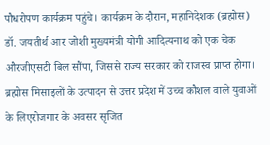पौधरोपण कार्यक्रम पहुंचे। कार्यक्रम के दौरान, महानिदेशक (ब्रह्मोस) डॉ. जयतीर्थ आर जोशी मुख्यमंत्री योगी आदित्यनाथ को एक चेक औरजीएसटी बिल सौंपा, जिससे राज्य सरकार को राजस्व प्राप्त होगा। ब्रह्मोस मिसाइलों के उत्पादन से उत्तर प्रदेश में उच्च कौशल वाले युवाओं के लिएरोजगार के अवसर सृजित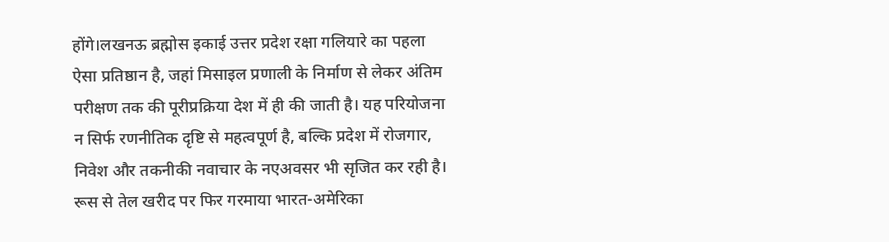होंगे।लखनऊ ब्रह्मोस इकाई उत्तर प्रदेश रक्षा गलियारे का पहला ऐसा प्रतिष्ठान है, जहां मिसाइल प्रणाली के निर्माण से लेकर अंतिम परीक्षण तक की पूरीप्रक्रिया देश में ही की जाती है। यह परियोजना न सिर्फ रणनीतिक दृष्टि से महत्वपूर्ण है, बल्कि प्रदेश में रोजगार, निवेश और तकनीकी नवाचार के नएअवसर भी सृजित कर रही है।
रूस से तेल खरीद पर फिर गरमाया भारत-अमेरिका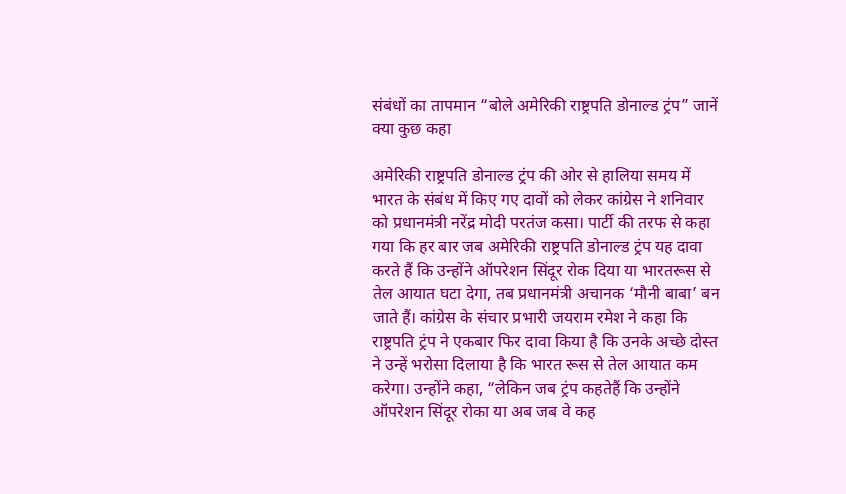संबंधों का तापमान “बोले अमेरिकी राष्ट्रपति डोनाल्ड ट्रंप” जानें क्या कुछ कहा

अमेरिकी राष्ट्रपति डोनाल्ड ट्रंप की ओर से हालिया समय में भारत के संबंध में किए गए दावों को लेकर कांग्रेस ने शनिवार को प्रधानमंत्री नरेंद्र मोदी परतंज कसा। पार्टी की तरफ से कहा गया कि हर बार जब अमेरिकी राष्ट्रपति डोनाल्ड ट्रंप यह दावा करते हैं कि उन्होंने ऑपरेशन सिंदूर रोक दिया या भारतरूस से तेल आयात घटा देगा, तब प्रधानमंत्री अचानक ‘मौनी बाबा’ बन जाते हैं। कांग्रेस के संचार प्रभारी जयराम रमेश ने कहा कि राष्ट्रपति ट्रंप ने एकबार फिर दावा किया है कि उनके अच्छे दोस्त ने उन्हें भरोसा दिलाया है कि भारत रूस से तेल आयात कम करेगा। उन्होंने कहा, “लेकिन जब ट्रंप कहतेहैं कि उन्होंने ऑपरेशन सिंदूर रोका या अब जब वे कह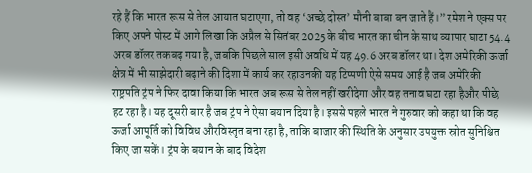रहे हैं कि भारत रूस से तेल आयात घटाएगा, तो वह ‘अच्छे दोस्त’ मौनी बाबा बन जाते हैं।” रमेश ने एक्स पर किए अपने पोस्ट में आगे लिखा कि अप्रैल से सितंबर 2025 के बीच भारत का चीन के साथ व्यापार घाटा 54.4 अरब डॉलर तकबढ़ गया है, जबकि पिछले साल इसी अवधि में यह 49.6 अरब डॉलर था। देश अमेरिकी ऊर्जा क्षेत्र में भी साझेदारी बढ़ाने की दिशा में कार्य कर रहाउनकी यह टिप्पणी ऐसे समय आई है जब अमेरिकी राष्ट्रपति ट्रंप ने फिर दावा किया कि भारत अब रूस से तेल नहीं खरीदेगा और वह तनाव घटा रहा हैऔर पीछे हट रहा है। यह दूसरी बार है जब ट्रंप ने ऐसा बयान दिया है। इससे पहले भारत ने गुरुवार को कहा था कि वह ऊर्जा आपूर्ति को विविध औरविस्तृत बना रहा है, ताकि बाजार की स्थिति के अनुसार उपयुक्त स्रोत सुनिश्चित किए जा सकें। ट्रंप के बयान के बाद विदेश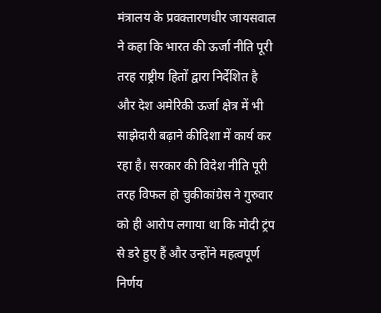मंत्रालय के प्रवक्तारणधीर जायसवाल ने कहा कि भारत की ऊर्जा नीति पूरी तरह राष्ट्रीय हितों द्वारा निर्देशित है और देश अमेरिकी ऊर्जा क्षेत्र में भी साझेदारी बढ़ाने कीदिशा में कार्य कर रहा है। सरकार की विदेश नीति पूरी तरह विफल हो चुकीकांग्रेस ने गुरुवार को ही आरोप लगाया था कि मोदी ट्रंप से डरे हुए हैं और उन्होंने महत्वपूर्ण निर्णय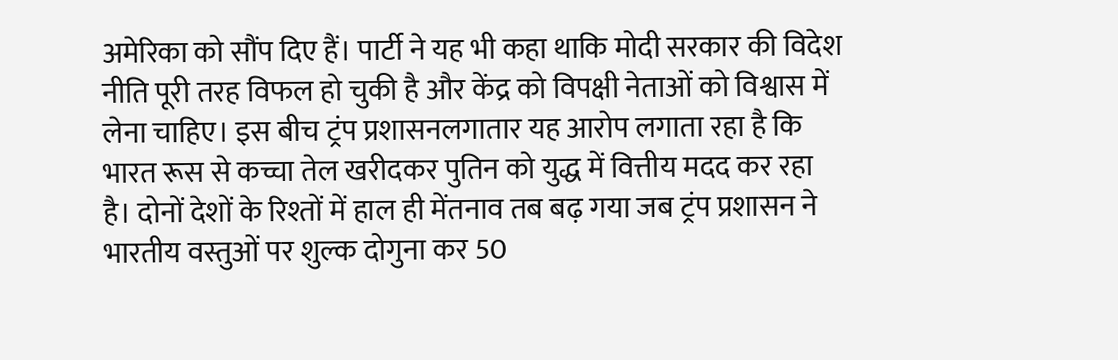अमेरिका को सौंप दिए हैं। पार्टी ने यह भी कहा थाकि मोदी सरकार की विदेश नीति पूरी तरह विफल हो चुकी है और केंद्र को विपक्षी नेताओं को विश्वास में लेना चाहिए। इस बीच ट्रंप प्रशासनलगातार यह आरोप लगाता रहा है कि भारत रूस से कच्चा तेल खरीदकर पुतिन को युद्ध में वित्तीय मदद कर रहा है। दोनों देशों के रिश्तों में हाल ही मेंतनाव तब बढ़ गया जब ट्रंप प्रशासन ने भारतीय वस्तुओं पर शुल्क दोगुना कर 50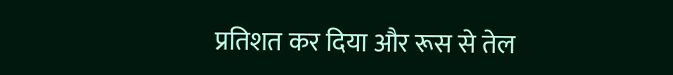प्रतिशत कर दिया और रूस से तेल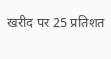खरीद पर 25 प्रतिशत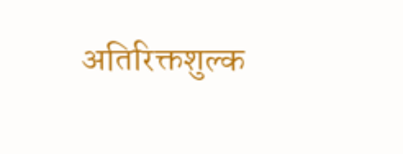अतिरिक्तशुल्क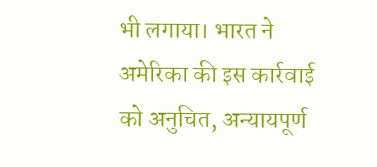भी लगाया। भारत ने अमेरिका की इस कार्रवाई को अनुचित, अन्यायपूर्ण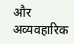और अव्यवहारिक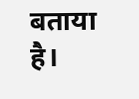बताया है।